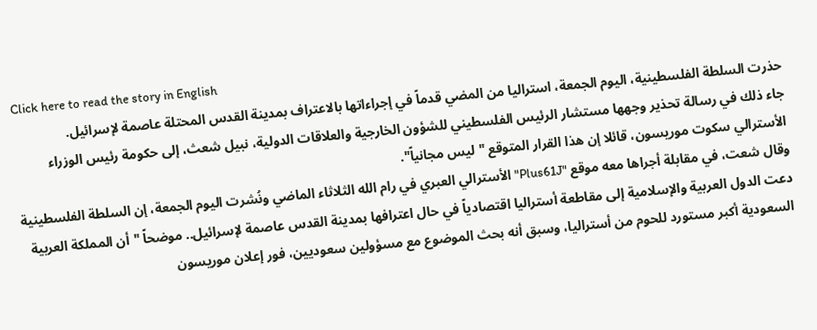Click here to read the story in English
حذرت السلطة الفلسطينية، اليوم الجمعة، استراليا من المضي قدماً في إجراءاتها بالاعتراف بمدينة القدس المحتلة عاصمة لإسرائيل.
جاء ذلك في رسالة تحذير وجهها مستشار الرئيس الفلسطيني للشؤون الخارجية والعلاقات الدولية، نبيل شعث، إلى حكومة رئيس الوزراء الأسترالي سكوت موريسون، قائلا إن هذا القرار المتوقع "ليس مجانياً".
وقال شعت، في مقابلة أجراها معه موقع "Plus61J" الأسترالي العبري في رام الله الثلاثاء الماضي ونُشرت اليوم الجمعة، إن السلطة الفلسطينية دعت الدول العربية والإسلامية إلى مقاطعة أستراليا اقتصادياً في حال اعترافها بمدينة القدس عاصمة لإسرائيل.. موضحاً "أن المملكة العربية السعودية أكبر مستورد للحوم من أستراليا، وسبق أنه بحث الموضوع مع مسؤولين سعوديين، فور إعلان موريسون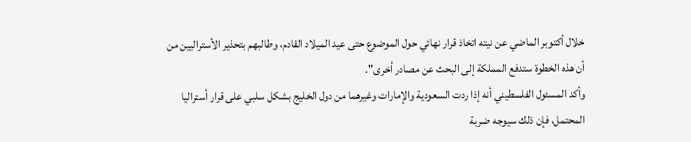خلال أكتوبر الماضي عن نيته اتخاذ قرار نهائي حول الموضوع حتى عيد الميلاد القادم، وطالبهم بتحذير الأستراليين من أن هذه الخطوة ستدفع المملكة إلى البحث عن مصادر أخرى".
وأكد المسئول الفلسطيني أنه إذا ردت السعودية والإمارات وغيرهما من دول الخليج بشكل سلبي على قرار أستراليا المحتمل، فإن ذلك سيوجه ضربة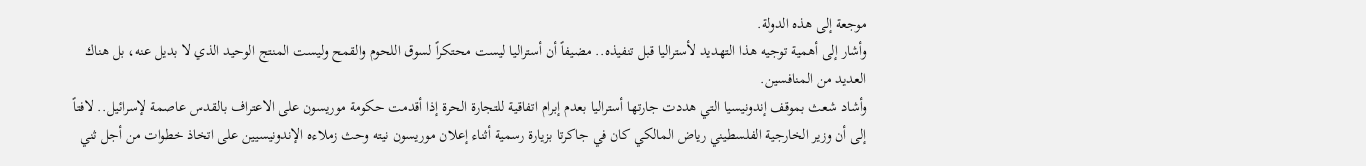موجعة إلى هذه الدولة.
وأشار إلى أهمية توجيه هذا التهديد لأستراليا قبل تنفيذه.. مضيفاً أن أستراليا ليست محتكراً لسوق اللحوم والقمح وليست المنتج الوحيد الذي لا بديل عنه، بل هناك العديد من المنافسين.
وأشاد شعث بموقف إندونيسيا التي هددت جارتها أستراليا بعدم إبرام اتفاقية للتجارة الحرة إذا أقدمت حكومة موريسون على الاعتراف بالقدس عاصمة لإسرائيل.. لافتاً إلى أن وزير الخارجية الفلسطيني رياض المالكي كان في جاكرتا بزيارة رسمية أثناء إعلان موريسون نيته وحث زملاءه الإندونيسيين على اتخاذ خطوات من أجل ثني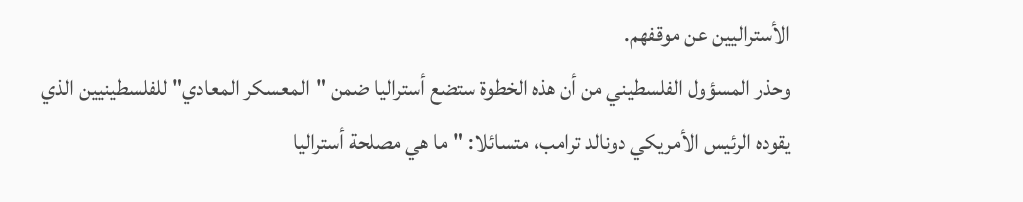الأستراليين عن موقفهم.
وحذر المسؤول الفلسطيني من أن هذه الخطوة ستضع أستراليا ضمن "المعسكر المعادي" للفلسطينيين الذي يقوده الرئيس الأمريكي دونالد ترامب، متسائلا: "ما هي مصلحة أستراليا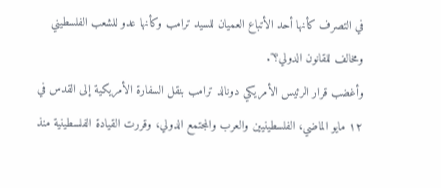في التصرف كأنها أحد الأتباع العميان للسيد ترامب وكأنها عدو للشعب الفلسطيني ومخالف للقانون الدولي؟".
وأغضب قرار الرئيس الأمريكي دونالد ترامب بنقل السفارة الأمريكية إلى القدس في ١٢ مايو الماضي، الفلسطينيين والعرب والمجتمع الدولي، وقررت القيادة الفلسطينية منذ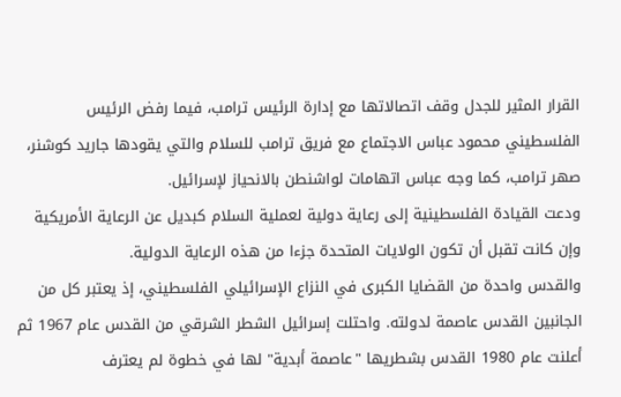القرار المثير للجدل وقف اتصالاتها مع إدارة الرئيس ترامب، فيما رفض الرئيس الفلسطيني محمود عباس الاجتماع مع فريق ترامب للسلام والتي يقودها جاريد كوشنر، صهر ترامب، كما وجه عباس اتهامات لواشنطن بالانحياز لإسرائيل.
ودعت القيادة الفلسطينية إلى رعاية دولية لعملية السلام كبديل عن الرعاية الأمريكية وإن كانت تقبل أن تكون الولايات المتحدة جزءا من هذه الرعاية الدولية.
والقدس واحدة من القضايا الكبرى في النزاع الإسرائيلي الفلسطيني، إذ يعتبر كل من الجانبين القدس عاصمة لدولته. واحتلت إسرائيل الشطر الشرقي من القدس عام 1967 ثم أعلنت عام 1980 القدس بشطريها "عاصمة أبدية" لها في خطوة لم يعترف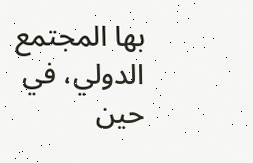بها المجتمع الدولي، في حين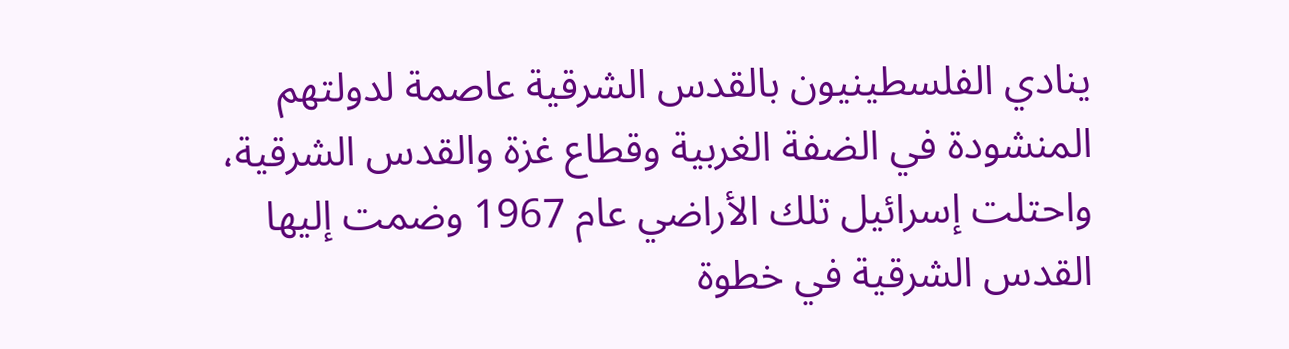ينادي الفلسطينيون بالقدس الشرقية عاصمة لدولتهم المنشودة في الضفة الغربية وقطاع غزة والقدس الشرقية، واحتلت إسرائيل تلك الأراضي عام 1967 وضمت إليها القدس الشرقية في خطوة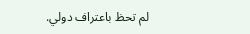لم تحظ باعتراف دولي.